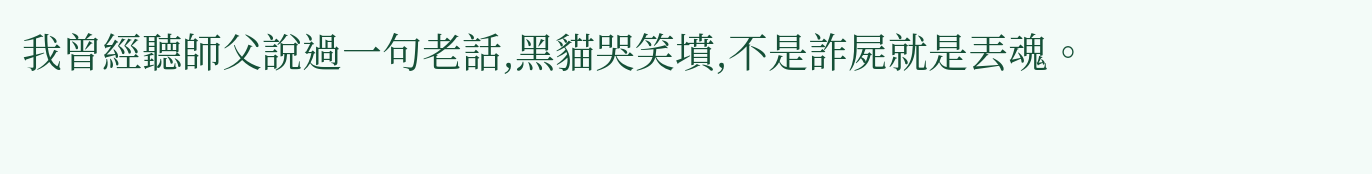我曾經聽師父說過一句老話,黑貓哭笑墳,不是詐屍就是丟魂。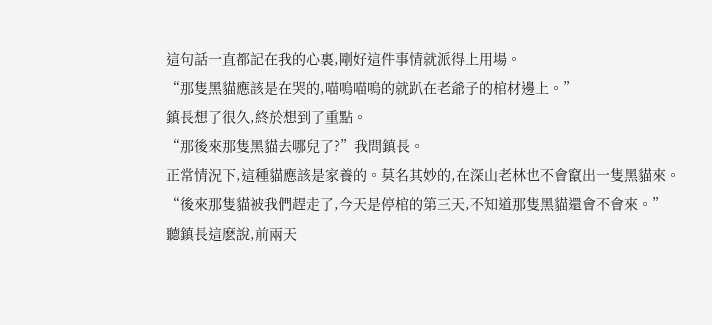這句話一直都記在我的心裏,剛好這件事情就派得上用場。
“那隻黑貓應該是在哭的,喵嗚喵嗚的就趴在老爺子的棺材邊上。”
鎮長想了很久,終於想到了重點。
“那後來那隻黑貓去哪兒了?”我問鎮長。
正常情況下,這種貓應該是家養的。莫名其妙的,在深山老林也不會竄出一隻黑貓來。
“後來那隻貓被我們趕走了,今天是停棺的第三天,不知道那隻黑貓還會不會來。”
聽鎮長這麽說,前兩天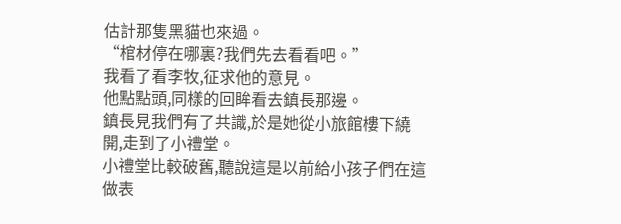估計那隻黑貓也來過。
“棺材停在哪裏?我們先去看看吧。”
我看了看李牧,征求他的意見。
他點點頭,同樣的回眸看去鎮長那邊。
鎮長見我們有了共識,於是她從小旅館樓下繞開,走到了小禮堂。
小禮堂比較破舊,聽說這是以前給小孩子們在這做表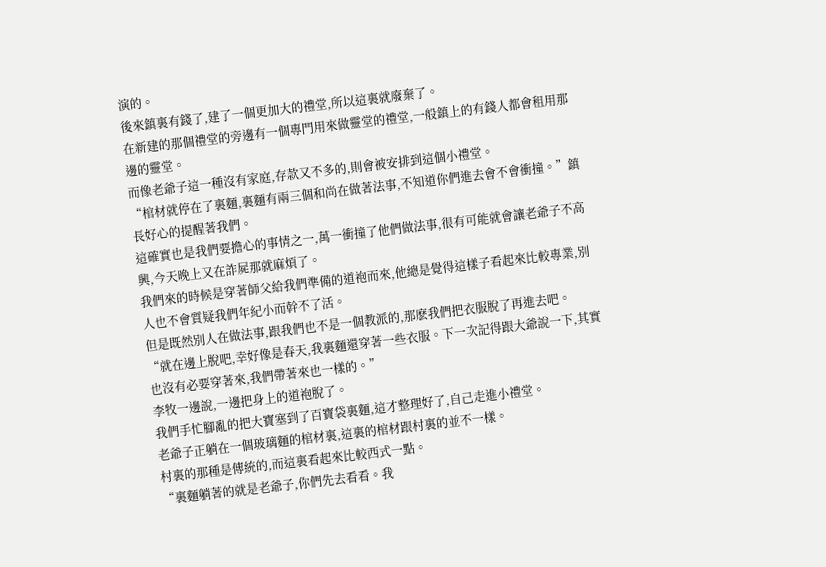演的。
後來鎮裏有錢了,建了一個更加大的禮堂,所以這裏就廢棄了。
在新建的那個禮堂的旁邊有一個專門用來做靈堂的禮堂,一般鎮上的有錢人都會租用那邊的靈堂。
而像老爺子這一種沒有家庭,存款又不多的,則會被安排到這個小禮堂。
“棺材就停在了裏麵,裏麵有兩三個和尚在做著法事,不知道你們進去會不會衝撞。”鎮長好心的提醒著我們。
這確實也是我們要擔心的事情之一,萬一衝撞了他們做法事,很有可能就會讓老爺子不高興,今天晚上又在詐屍那就麻煩了。
我們來的時候是穿著師父給我們準備的道袍而來,他總是覺得這樣子看起來比較專業,別人也不會質疑我們年紀小而幹不了活。
但是既然別人在做法事,跟我們也不是一個教派的,那麽我們把衣服脫了再進去吧。
“就在邊上脫吧,幸好像是春天,我裏麵還穿著一些衣服。下一次記得跟大爺說一下,其實也沒有必要穿著來,我們帶著來也一樣的。”
李牧一邊說,一邊把身上的道袍脫了。
我們手忙腳亂的把大寶塞到了百寶袋裏麵,這才整理好了,自己走進小禮堂。
老爺子正躺在一個玻璃麵的棺材裏,這裏的棺材跟村裏的並不一樣。
村裏的那種是傳統的,而這裏看起來比較西式一點。
“裏麵躺著的就是老爺子,你們先去看看。我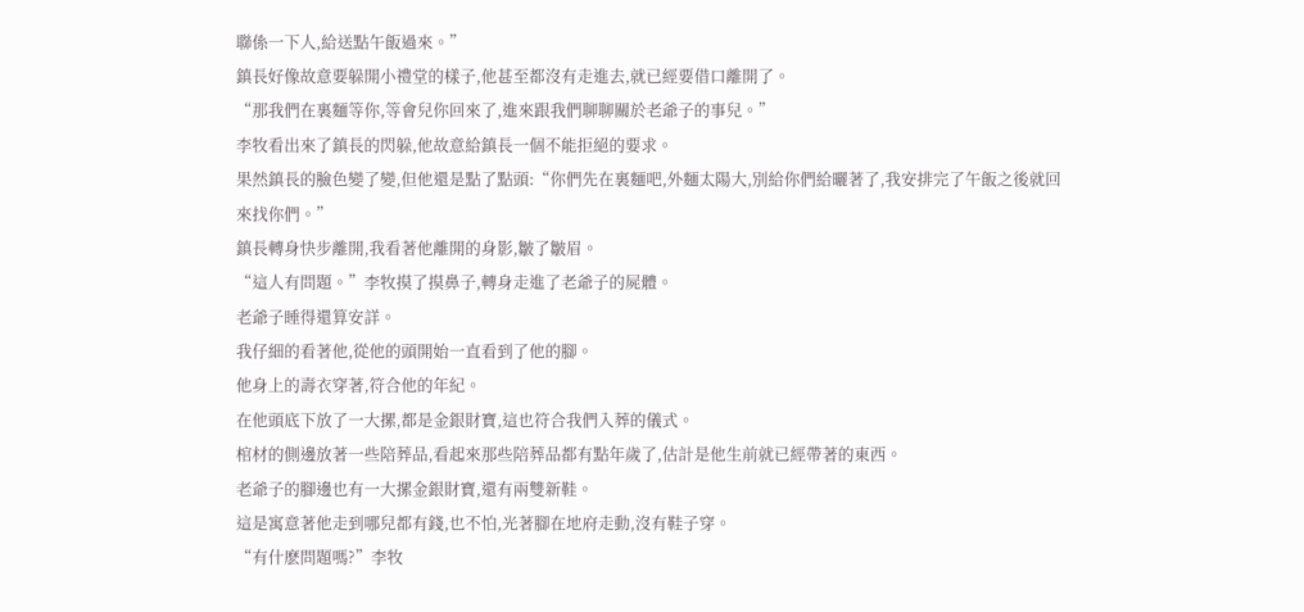聯係一下人,給送點午飯過來。”
鎮長好像故意要躲開小禮堂的樣子,他甚至都沒有走進去,就已經要借口離開了。
“那我們在裏麵等你,等會兒你回來了,進來跟我們聊聊關於老爺子的事兒。”
李牧看出來了鎮長的閃躲,他故意給鎮長一個不能拒絕的要求。
果然鎮長的臉色變了變,但他還是點了點頭:“你們先在裏麵吧,外麵太陽大,別給你們給曬著了,我安排完了午飯之後就回來找你們。”
鎮長轉身快步離開,我看著他離開的身影,皺了皺眉。
“這人有問題。”李牧摸了摸鼻子,轉身走進了老爺子的屍體。
老爺子睡得還算安詳。
我仔細的看著他,從他的頭開始一直看到了他的腳。
他身上的壽衣穿著,符合他的年紀。
在他頭底下放了一大摞,都是金銀財寶,這也符合我們入葬的儀式。
棺材的側邊放著一些陪葬品,看起來那些陪葬品都有點年歲了,估計是他生前就已經帶著的東西。
老爺子的腳邊也有一大摞金銀財寶,還有兩雙新鞋。
這是寓意著他走到哪兒都有錢,也不怕,光著腳在地府走動,沒有鞋子穿。
“有什麽問題嗎?”李牧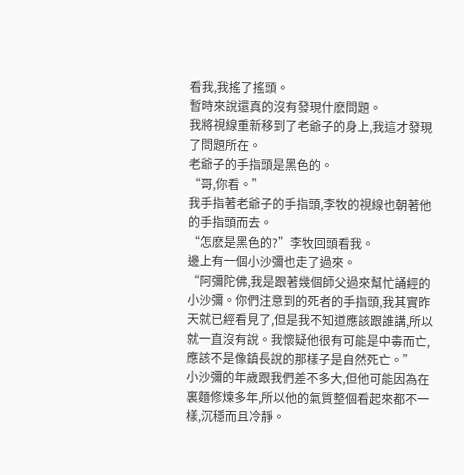看我,我搖了搖頭。
暫時來說還真的沒有發現什麽問題。
我將視線重新移到了老爺子的身上,我這才發現了問題所在。
老爺子的手指頭是黑色的。
“哥,你看。”
我手指著老爺子的手指頭,李牧的視線也朝著他的手指頭而去。
“怎麽是黑色的?”李牧回頭看我。
邊上有一個小沙彌也走了過來。
“阿彌陀佛,我是跟著幾個師父過來幫忙誦經的小沙彌。你們注意到的死者的手指頭,我其實昨天就已經看見了,但是我不知道應該跟誰講,所以就一直沒有說。我懷疑他很有可能是中毒而亡,應該不是像鎮長說的那樣子是自然死亡。”
小沙彌的年歲跟我們差不多大,但他可能因為在裏麵修煉多年,所以他的氣質整個看起來都不一樣,沉穩而且冷靜。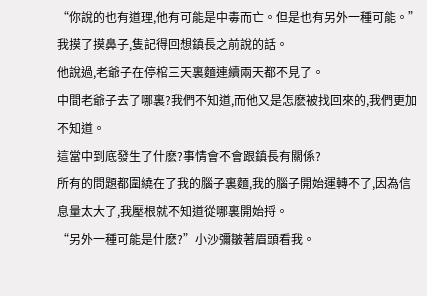“你說的也有道理,他有可能是中毒而亡。但是也有另外一種可能。”我摸了摸鼻子,隻記得回想鎮長之前說的話。
他說過,老爺子在停棺三天裏麵連續兩天都不見了。
中間老爺子去了哪裏?我們不知道,而他又是怎麽被找回來的,我們更加不知道。
這當中到底發生了什麽?事情會不會跟鎮長有關係?
所有的問題都圍繞在了我的腦子裏麵,我的腦子開始運轉不了,因為信息量太大了,我壓根就不知道從哪裏開始捋。
“另外一種可能是什麽?”小沙彌皺著眉頭看我。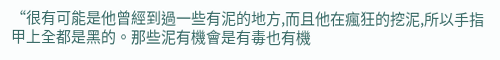“很有可能是他曾經到過一些有泥的地方,而且他在瘋狂的挖泥,所以手指甲上全都是黑的。那些泥有機會是有毒也有機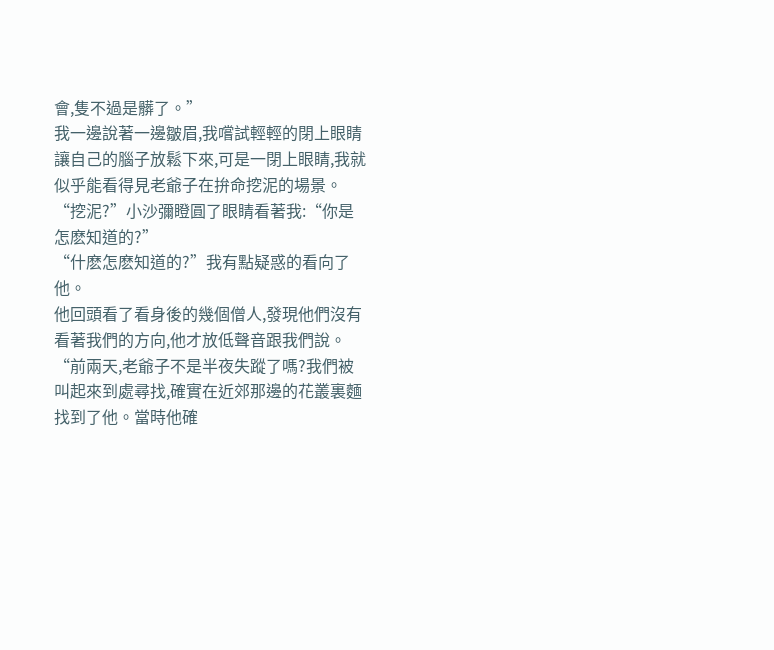會,隻不過是髒了。”
我一邊說著一邊皺眉,我嚐試輕輕的閉上眼睛讓自己的腦子放鬆下來,可是一閉上眼睛,我就似乎能看得見老爺子在拚命挖泥的場景。
“挖泥?”小沙彌瞪圓了眼睛看著我:“你是怎麽知道的?”
“什麽怎麽知道的?”我有點疑惑的看向了他。
他回頭看了看身後的幾個僧人,發現他們沒有看著我們的方向,他才放低聲音跟我們說。
“前兩天,老爺子不是半夜失蹤了嗎?我們被叫起來到處尋找,確實在近郊那邊的花叢裏麵找到了他。當時他確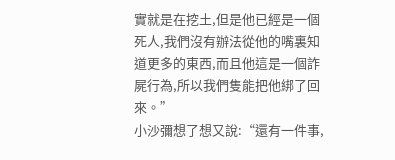實就是在挖土,但是他已經是一個死人,我們沒有辦法從他的嘴裏知道更多的東西,而且他這是一個詐屍行為,所以我們隻能把他綁了回來。”
小沙彌想了想又說:“還有一件事,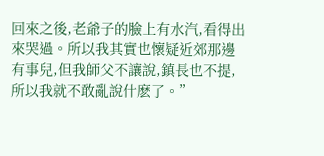回來之後,老爺子的臉上有水汽,看得出來哭過。所以我其實也懷疑近郊那邊有事兒,但我師父不讓說,鎮長也不提,所以我就不敢亂說什麽了。”